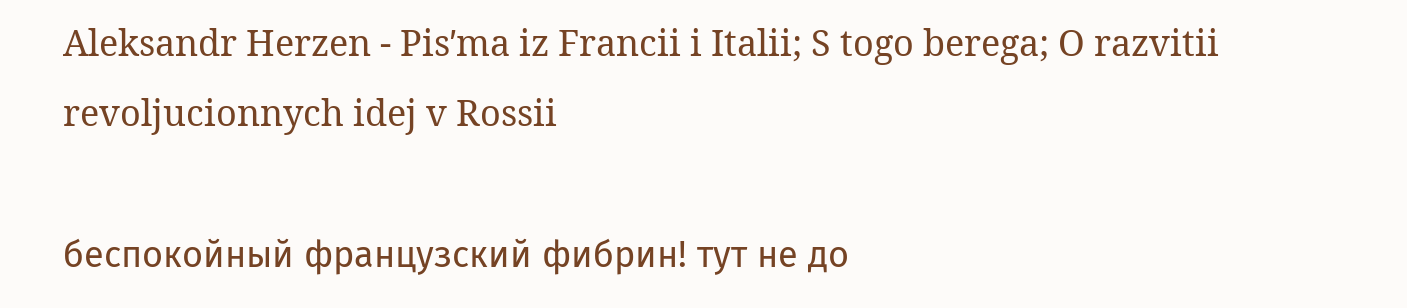Aleksandr Herzen - Pisʹma iz Francii i Italii; S togo berega; O razvitii revoljucionnych idej v Rossii

беспокойный французский фибрин! тут не до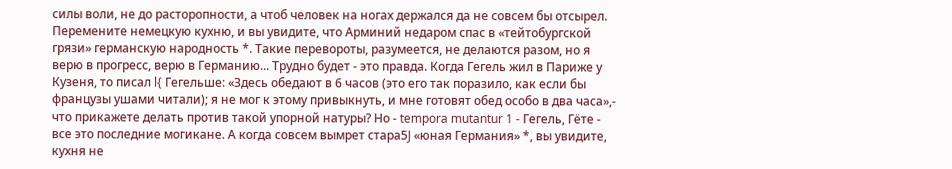силы воли, не до расторопности, а чтоб человек на ногах держался да не совсем бы отсырел. Перемените немецкую кухню, и вы увидите, что Арминий недаром спас в «тейтобургской грязи» германскую народность *. Такие перевороты, разумеется, не делаются разом, но я верю в прогресс, верю в Германию... Трудно будет - это правда. Когда Гегель жил в Париже у Кузеня, то писал l{ Гегельше: «Здесь обедают в 6 часов (это его так поразило, как если бы французы ушами читали); я не мог к этому привыкнуть, и мне готовят обед особо в два часа»,- что прикажете делать против такой упорной натуры? Но - tempora mutantur 1 - Гегель, Гёте - все это последние могикане. А когда совсем вымрет стара5J «юная Германия» *, вы увидите, кухня не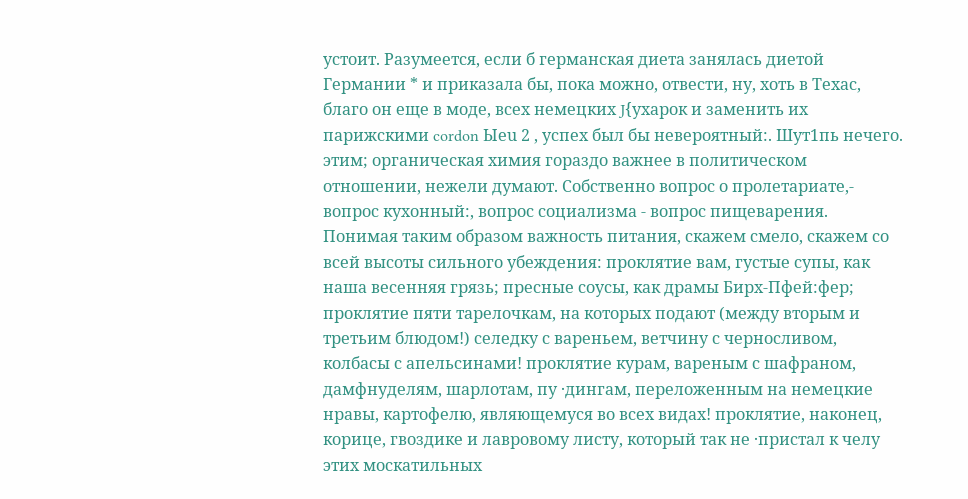устоит. Разумеется, если б германская диета занялась диетой Германии * и приказала бы, пока можно, отвести, ну, хоть в Техас, благо он еще в моде, всех немецких J{ухарок и заменить их парижскими cordon Ыеu 2 , успех был бы невероятный:. Шут1пь нечего. этим; органическая химия гораздо важнее в политическом отношении, нежели думают. Собственно вопрос о пролетариате,- вопрос кухонный:, вопрос социализма - вопрос пищеварения. Понимая таким образом важность питания, скажем смело, скажем со всей высоты сильного убеждения: проклятие вам, густые супы, как наша весенняя грязь; пресные соусы, как драмы Бирх-Пфей:фер; проклятие пяти тарелочкам, на которых подают (между вторым и третьим блюдом!) селедку с вареньем, ветчину с черносливом, колбасы с апельсинами! проклятие курам, вареным с шафраном, дамфнуделям, шарлотам, пу ·дингам, переложенным на немецкие нравы, картофелю, являющемуся во всех видах! проклятие, наконец, корице, гвоздике и лавровому листу, который так не ·пристал к челу этих москатильных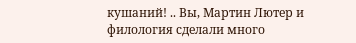кушаний! .. Вы, Мартин Лютер и филология сделали много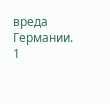вреда Германии. 1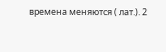времена меняются ( лат.). 2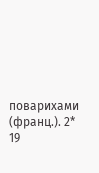поварихами (франц.). 2* 19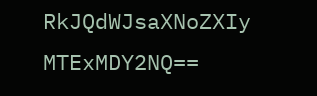RkJQdWJsaXNoZXIy MTExMDY2NQ==